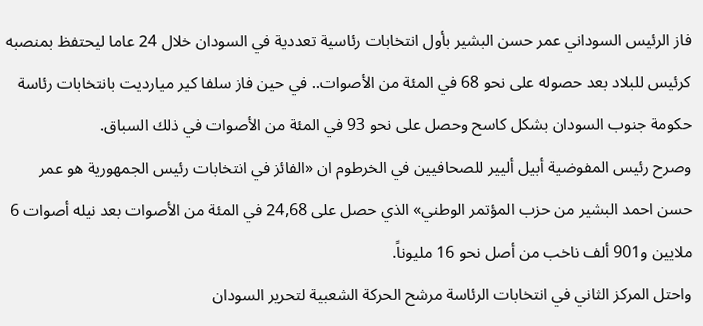فاز الرئيس السوداني عمر حسن البشير بأول انتخابات رئاسية تعددية في السودان خلال 24 عاما ليحتفظ بمنصبه كرئيس للبلاد بعد حصوله على نحو 68 في المئة من الأصوات.. في حين فاز سلفا كير ميارديت بانتخابات رئاسة حكومة جنوب السودان بشكل كاسح وحصل على نحو 93 في المئة من الأصوات في ذلك السباق.
وصرح رئيس المفوضية أبيل أليير للصحافيين في الخرطوم ان «الفائز في انتخابات رئيس الجمهورية هو عمر حسن احمد البشير من حزب المؤتمر الوطني» الذي حصل على 24,68 في المئة من الأصوات بعد نيله أصوات 6 ملايين و901 ألف ناخب من أصل نحو 16 مليوناً.
واحتل المركز الثاني في انتخابات الرئاسة مرشح الحركة الشعبية لتحرير السودان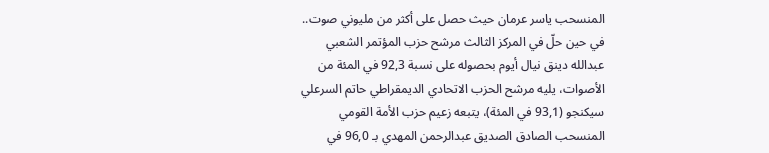المنسحب ياسر عرمان حيث حصل على أكثر من مليوني صوت..
في حين حلّ في المركز الثالث مرشح حزب المؤتمر الشعبي عبدالله دينق نيال أيوم بحصوله على نسبة 92,3 في المئة من الأصوات، يليه مرشح الحزب الاتحادي الديمقراطي حاتم السرعلي سيكنجو (93,1 في المئة)، يتبعه زعيم حزب الأمة القومي المنسحب الصادق الصديق عبدالرحمن المهدي بـ 96,0 في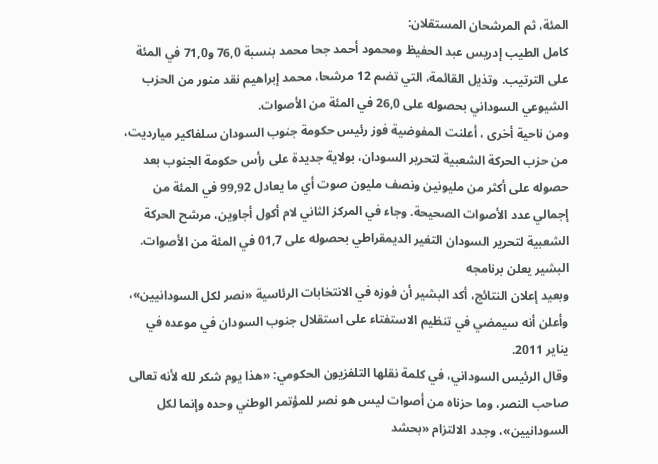المئة، ثم المرشحان المستقلان:
كامل الطيب إدريس عبد الحفيظ ومحمود أحمد جحا محمد بنسبة 76,0 و71,0 في المئة على الترتيب. وتذيل القائمة، التي تضم 12 مرشحا، محمد إبراهيم نقد منور من الحزب الشيوعي السوداني بحصوله على 26,0 في المئة من الأصوات.
ومن ناحية أخرى ، أعلنت المفوضية فوز رئيس حكومة جنوب السودان سلفاكير ميارديت، من حزب الحركة الشعبية لتحرير السودان، بولاية جديدة على رأس حكومة الجنوب بعد حصوله على أكثر من مليونين ونصف مليون صوت أي ما يعادل 99,92 في المئة من إجمالي عدد الأصوات الصحيحة. وجاء في المركز الثاني لام أكول أجاوين، مرشح الحركة الشعبية لتحرير السودان التغير الديمقراطي بحصوله على 01,7 في المئة من الأصوات.
البشير يعلن برنامجه
وبعيد إعلان النتائج، أكد البشير أن فوزه في الانتخابات الرئاسية «نصر لكل السودانيين»، وأعلن أنه سيمضي في تنظيم الاستفتاء على استقلال جنوب السودان في موعده في يناير 2011.
وقال الرئيس السوداني، في كلمة نقلها التلفزيون الحكومي: «هذا يوم شكر لله لأنه تعالى صاحب النصر، وما حزناه من أصوات ليس هو نصر للمؤتمر الوطني وحده وإنما لكل السودانيين»، وجدد الالتزام «بحشد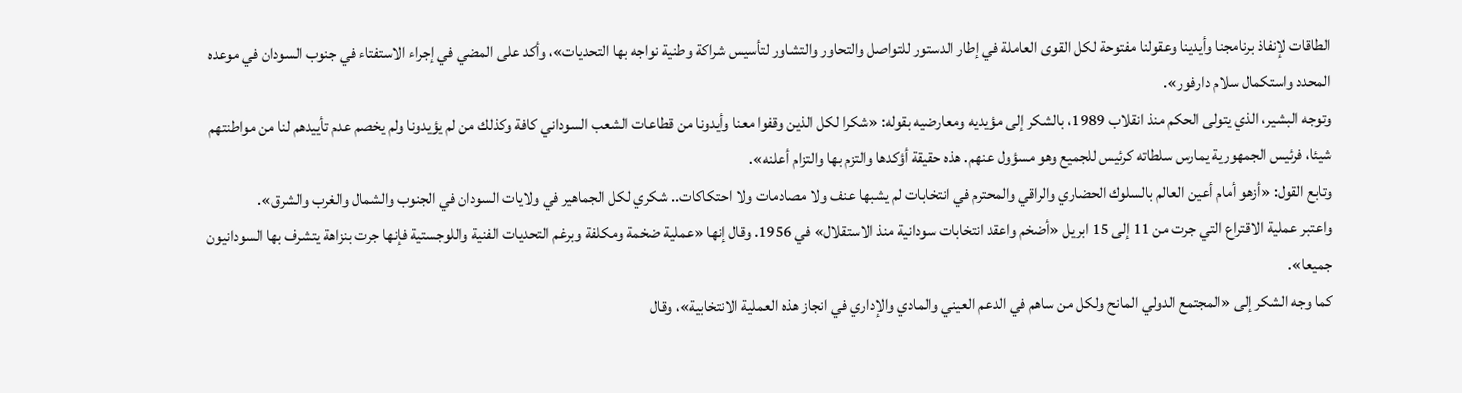الطاقات لإنفاذ برنامجنا وأيدينا وعقولنا مفتوحة لكل القوى العاملة في إطار الدستور للتواصل والتحاور والتشاور لتأسيس شراكة وطنية نواجه بها التحديات»، وأكد على المضي في إجراء الاستفتاء في جنوب السودان في موعده المحدد واستكمال سلام دارفور».
وتوجه البشير، الذي يتولى الحكم منذ انقلاب 1989، بالشكر إلى مؤيديه ومعارضيه بقوله: «شكرا لكل الذين وقفوا معنا وأيدونا من قطاعات الشعب السوداني كافة وكذلك من لم يؤيدونا ولم يخصم عدم تأييدهم لنا من مواطنتهم شيئا، فرئيس الجمهورية يمارس سلطاته كرئيس للجميع وهو مسؤول عنهم. هذه حقيقة أؤكدها والتزم بها والتزام أعلنه».
وتابع القول: «أزهو أمام أعين العالم بالسلوك الحضاري والراقي والمحترم في انتخابات لم يشبها عنف ولا مصادمات ولا احتكاكات.. شكري لكل الجماهير في ولايات السودان في الجنوب والشمال والغرب والشرق».
واعتبر عملية الاقتراع التي جرت من 11 إلى 15 ابريل «أضخم واعقد انتخابات سودانية منذ الاستقلال» في 1956. وقال إنها «عملية ضخمة ومكلفة وبرغم التحديات الفنية واللوجستية فإنها جرت بنزاهة يتشرف بها السودانيون جميعا».
كما وجه الشكر إلى «المجتمع الدولي المانح ولكل من ساهم في الدعم العيني والمادي والإداري في انجاز هذه العملية الانتخابية»، وقال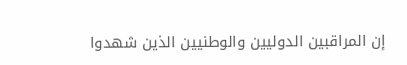إن المراقبين الدوليين والوطنيين الذين شهدوا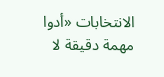الانتخابات «أدوا مهمة دقيقة لا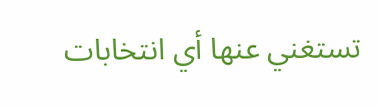تستغني عنها أي انتخابات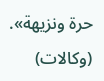حرة ونزيهة».
(وكالات)